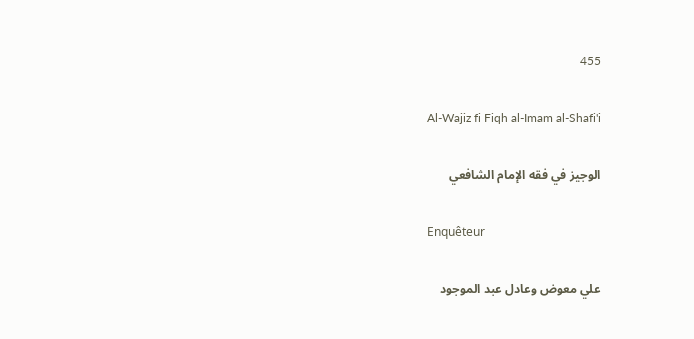455

Al-Wajiz fi Fiqh al-Imam al-Shafi'i

الوجيز في فقه الإمام الشافعي

Enquêteur

علي معوض وعادل عبد الموجود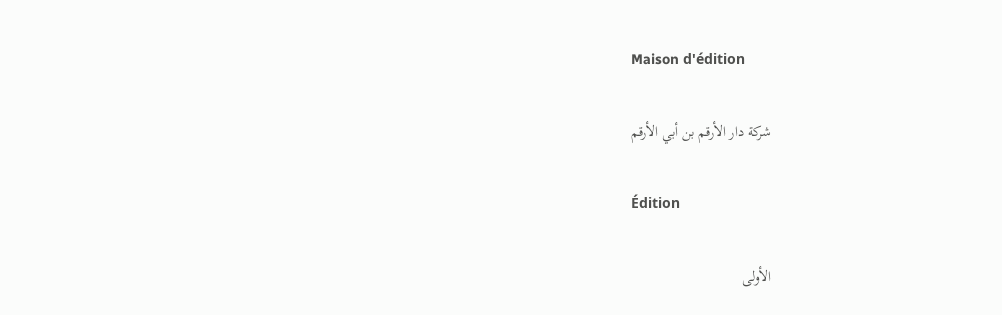Maison d'édition

شركة دار الأرقم بن أبي الأرقم

Édition

الأولى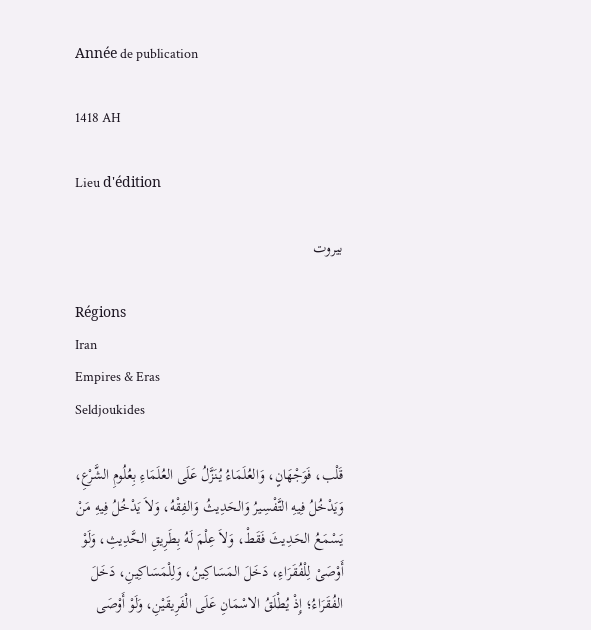Année de publication

1418 AH

Lieu d'édition

بيروت

Régions
Iran
Empires & Eras
Seldjoukides

قَلْب، فَوَجْهَانٍ، وَالعُلَمَاءُ يُنَزَّلُ عَلَى العُلَمَاءِ بِعُلُومِ الشَّرْعِ، وَيَدْخُلُ فِيهِ التَّفْسِيرُ وَالحَدِيثُ وَالفِقْهُ، وَلاَ يَدْخُلُ فِيهِ مَنْ يَسْمَعُ الحَدِيثَ فَقَطْ، وَلاَ عِلْمَ لَهُ بِطَرِيقِ الحَّدِيثِ، وَلَوْ أَوْصَىْ لِلْفُقَرَاءِ، دَخَلَ المَسَاكِينُ، وَلِلْمَسَاكِينِ، دَخَلَ الفُقَرَاءُ؛ إِذْ يُطْلَقُ الاسْمَانِ عَلَى الْفَرِيقَيْنِ، وَلَوْ أَوْصَى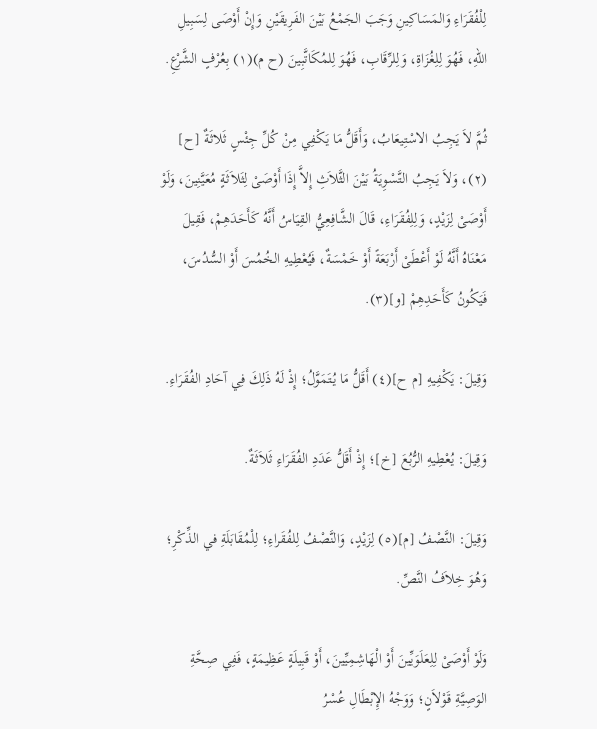لِلْفُقَرَاءِ وَالمَسَاكِينِ وَجَبَ الجَمْعُ بَيْنَ الفَرِيقَيْنِ وَإِنْ أَوْصَى لِسَبِيلِ اللهِ، فَهُوَ لِلِغُزَاةِ، وَلِلرِّقَابِ، فَهُوَ لِلمُكَاتَّبِينَ (ح م)(١) بِعُرْفٍ الشَّرْعِ.

ثُمَّ لاَ يَجِبُ الاسْتِيعَابُ، وَأَقَلُّ مَا يَكْفِي مِنْ كُلِّ جِئْسٍ ثَلاثَةٌ [ح] (٢)، وَلاَ يَجِبُ التَّسْوِيَةُ بَيْنَ الثَّلاَثِ إِلاَّ إِذَا أَوْصَىْ لِثَلاَثَةٍ مُعَيَّنِينَ، وَلَوْ أَوْصَىْ لِزَيْدٍ، وَلِلِفُقَرَاءِ، قَالَ الشَّافِعِيُّ القِيَاسُ أَنَّهُ كَأَحَدَهِمْ، فَقِيلَ مَعْنَاهُ أَنَّهُ لَوْ أَعْطَىْ أَرْبَعَةً أَوْ خَمْسَةٌ، فَيُعْطِيهِ الخُمُسَ أَوْ السُّدُسَ، فَيَكُونُ كَأَحَدِهِمْ [و](٣).

وَقِيلَ: يَكْفِيهِ [م ح](٤) أَقَلُّ مَا يُتَمَوَّلُ؛ إِذْ لَهُ ذَلِكَ فِي آحَادِ الفُقَرَاءِ.

وَقِيلَ: يُعْطِيهِ الرُّبُعَ [خ]؛ إِذْ أَقَلُّ عَدَدِ الفُقَرَاءِ ثَلاَثَةٌ.

وَقِيلَ: النَّصْفُ [م](٥) لِزَيْدٍ، وَالنَّصْفُ لِلفُقَراءِ؛ لِلْمُقَابَلَةِ في الذِّكْرِ؛ وَهُوَ خِلاَفُ النَّصِّ.

وَلَوْ أَوْصَىْ لِلِعَلَوَيِّينَ أَوْ الْهَاشِمِيِّينَ، أَوْ قَبِيلَةٍ عَظِيمَةٍ، فَفِي صِحَّةِ الوَصِيَّةِ قَوْلاَنٍ؛ وَوَجْهُ الإِبْطَالِ عُسْرُ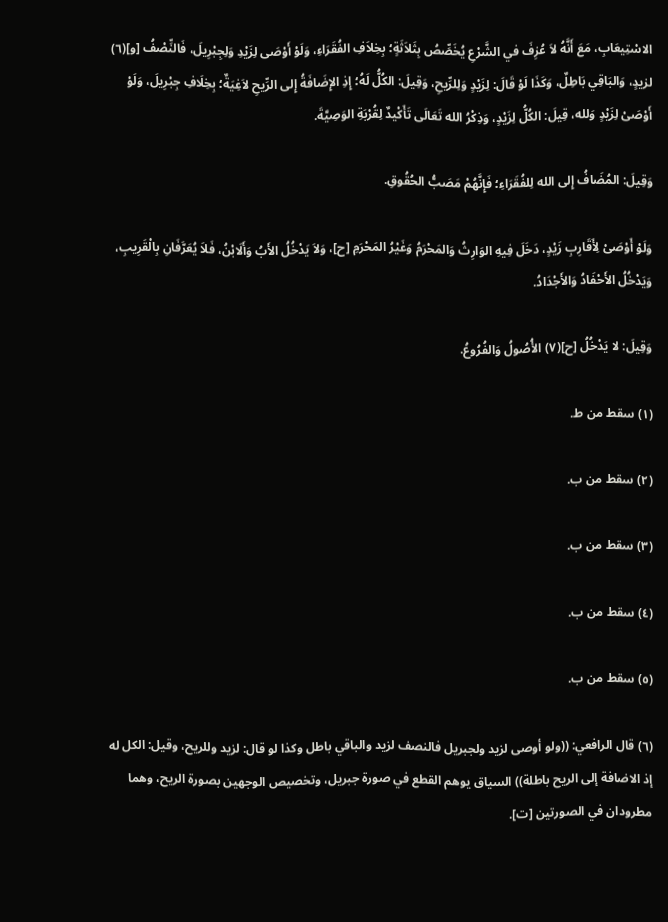الاسْتِيعَابِ، مَعَ أَنَّهُ لاَ عُزِفَ في الشَّرْعِ يُخَصِّصُ بِثَلاَثَةٍ؛ بِخِلاَفِ الفُقَرَاءِ، وَلَوْ أَوْصَى لِزَيْدِ وَلِجِبْرِيلَ، فَالنِّصْفُ [و](٦) لزيدٍ، وَالبَاقِي بَاطِلٌ، وَكَذَا لَوْ قَالَ: لِزَيْدٍ وَلِلرِّيحِ، وَقِيلَ: الكُلُّ لَهُ؛ إِذِ الإِضَافَةُ إِلى الرِّيحِ لاَغِيَةٌ؛ بِخِلَافِ جِبْرِيلَ، وَلَوْ أَوْصَىْ لِزَيْدٍ وَلله، قِيلَ: الكُلُّ لِزَيْدٍ، وَذِكْرُ الله تَعَالَى تَأَكْيدٌ لِقُرْبَةِ الوَصِيَّةَ.

وَقِيلَ: المُضَافُ إِلى الله لِلفُقَرَاءِ؛ فَإِنَّهُمْ مَصَبُّ الحُقُوقِ.

وَلَوْ أَوْصَىْ لِأَقَارِبِ زَيْدٍ، دَخَلَ فِيهِ الوَارِثُ وَالمَحْرَمُ وَغَيْرُ المَحْرَمِ [ح]، وَلاَ يَدْخُلُ الأَبُ وَأَلَابْنُ، فَلاَ يُعَرَّفَانِ بِالْقَرِيبِ، وَيَدْخُلُ الأَحْفَادُ وَالأَجْدَادُ.

وَقِيلَ: لا يَدْخُلُ [ح](٧) الأُصُولُ وَالفُرُوعُ.

(١) سقط من ط.

(٢) سقط من ب.

(٣) سقط من ب.

(٤) سقط من ب.

(٥) سقط من ب.

(٦) قال الرافعي: ((ولو أوصى لزيد ولجبريل فالنصف لزيد والباقي باطل وكذا لو قال: لزيد وللريح، وقيل: الكل له إذ الاضافة إلى الريح باطلة)) السياق يوهم القطع في صورة جبريل، وتخصيص الوجهين بصورة الريح، وهما مطرودان في الصورتين [ت].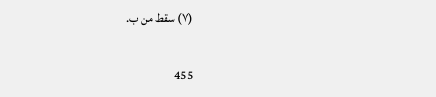(٧) سقط من ب.

455